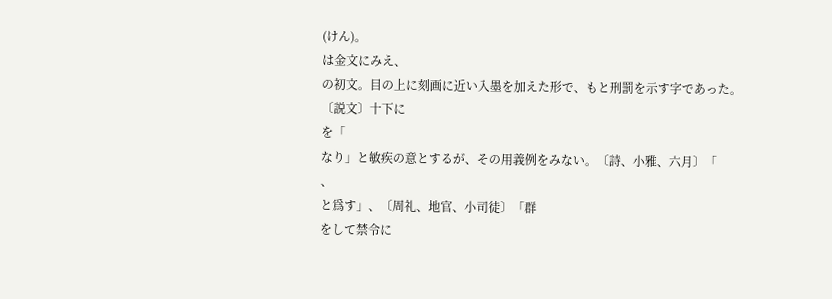(けん)。
は金文にみえ、
の初文。目の上に刻画に近い入墨を加えた形で、もと刑罰を示す字であった。〔説文〕十下に
を「
なり」と敏疾の意とするが、その用義例をみない。〔詩、小雅、六月〕「
、
と爲す」、〔周礼、地官、小司徒〕「群
をして禁令に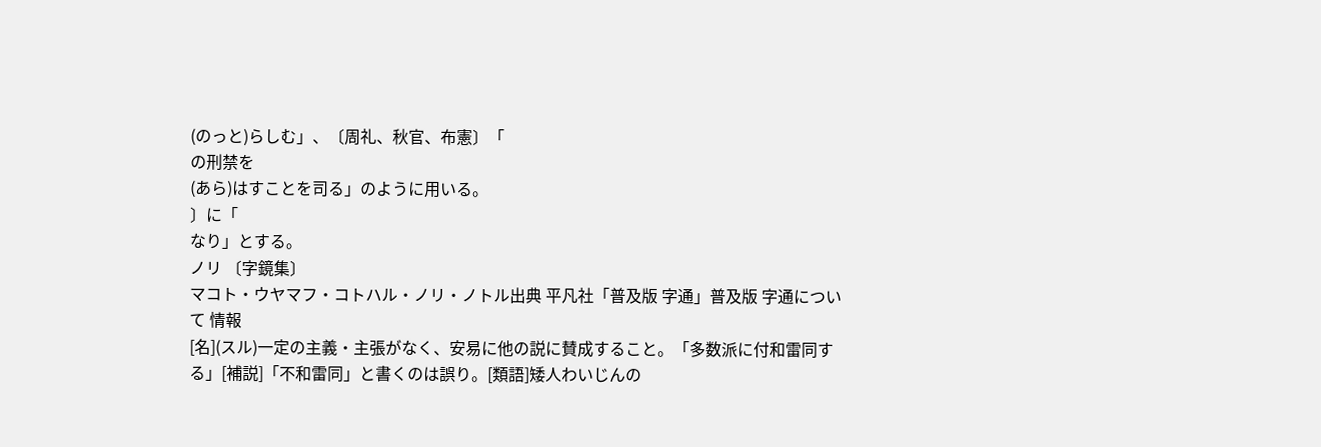(のっと)らしむ」、〔周礼、秋官、布憲〕「
の刑禁を
(あら)はすことを司る」のように用いる。
〕に「
なり」とする。
ノリ 〔字鏡集〕
マコト・ウヤマフ・コトハル・ノリ・ノトル出典 平凡社「普及版 字通」普及版 字通について 情報
[名](スル)一定の主義・主張がなく、安易に他の説に賛成すること。「多数派に付和雷同する」[補説]「不和雷同」と書くのは誤り。[類語]矮人わいじんの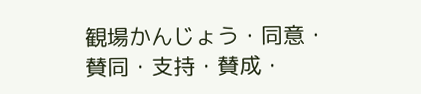観場かんじょう・同意・賛同・支持・賛成・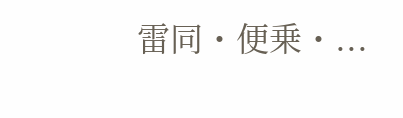雷同・便乗・...